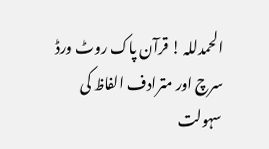الحمدللہ ! قرآن پاک روٹ ورڈ سرچ اور مترادف الفاظ کی سہولت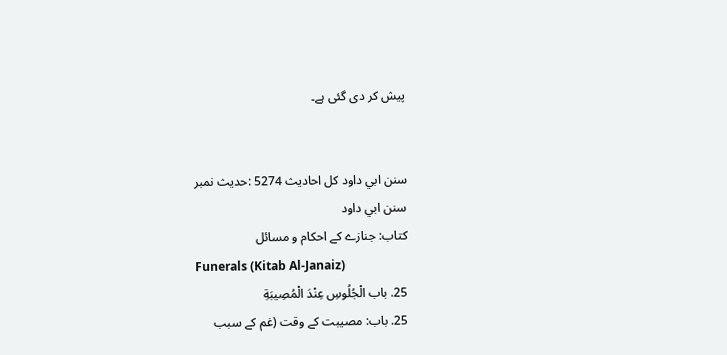پیش کر دی گئی ہے۔


سنن ابي داود کل احادیث 5274 :حدیث نمبر
سنن ابي داود
کتاب: جنازے کے احکام و مسائل
Funerals (Kitab Al-Janaiz)
25. باب الْجُلُوسِ عِنْدَ الْمُصِيبَةِ
25. باب: مصیبت کے وقت (غم کے سبب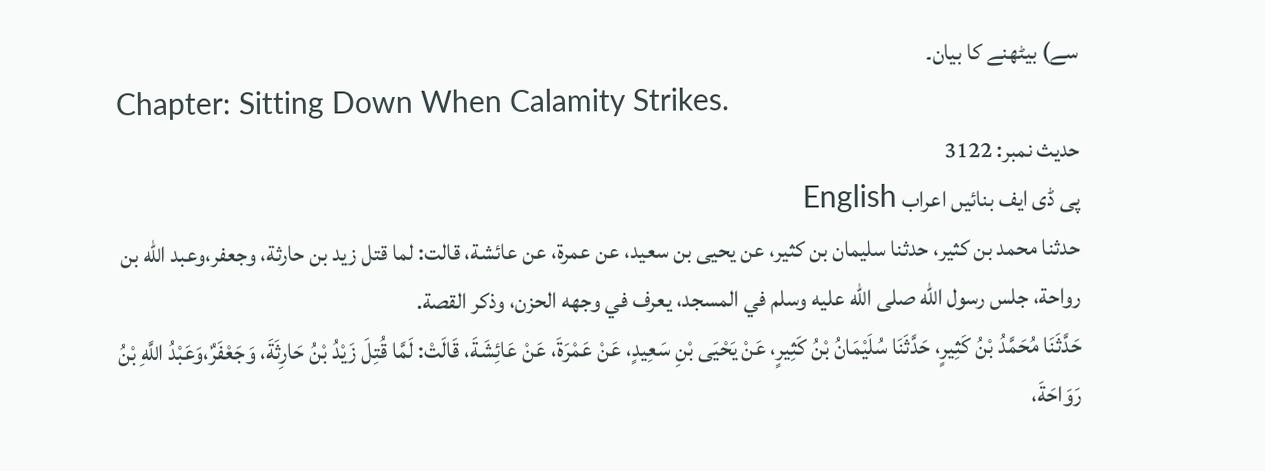سے) بیٹھنے کا بیان۔
Chapter: Sitting Down When Calamity Strikes.
حدیث نمبر: 3122
پی ڈی ایف بنائیں اعراب English
حدثنا محمد بن كثير، حدثنا سليمان بن كثير، عن يحيى بن سعيد، عن عمرة، عن عائشة، قالت: لما قتل زيد بن حارثة، وجعفر،وعبد الله بن رواحة، جلس رسول الله صلى الله عليه وسلم في المسجد، يعرف في وجهه الحزن، وذكر القصة.
حَدَّثَنَا مُحَمَّدُ بْنُ كَثِيرٍ، حَدَّثَنَا سُلَيْمَانُ بْنُ كَثِيرٍ، عَنْ يَحْيَى بْنِ سَعِيدٍ، عَنْ عَمْرَةَ، عَنْ عَائِشَةَ، قَالَتْ: لَمَّا قُتِلَ زَيْدُ بْنُ حَارِثَةَ، وَجَعْفَرٌ،وَعَبْدُ اللَّهِ بْنُ رَوَاحَةَ،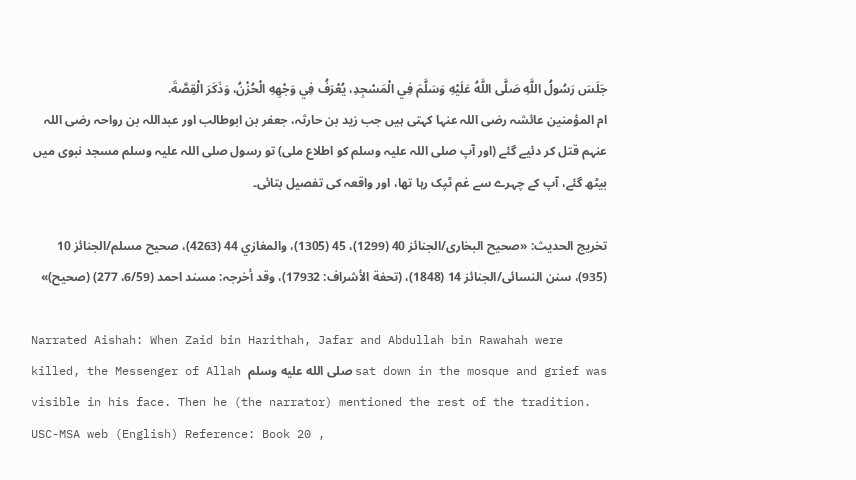جَلَسَ رَسُولُ اللَّهِ صَلَّى اللَّهُ عَلَيْهِ وَسَلَّمَ فِي الْمَسْجِدِ، يُعْرَفُ فِي وَجْهِهِ الْحُزْنُ، وَذَكَرَ الْقِصَّةَ.
ام المؤمنین عائشہ رضی اللہ عنہا کہتی ہیں جب زید بن حارثہ، جعفر بن ابوطالب اور عبداللہ بن رواحہ رضی اللہ عنہم قتل کر دئیے گئے (اور آپ صلی اللہ علیہ وسلم کو اطلاع ملی) تو رسول صلی اللہ علیہ وسلم مسجد نبوی میں بیٹھ گئے، آپ کے چہرے سے غم ٹپک رہا تھا، اور واقعہ کی تفصیل بتائی۔

تخریج الحدیث: «صحیح البخاری/الجنائز 40 (1299)، 45 (1305)، والمغازي 44 (4263)، صحیح مسلم/الجنائز 10 (935)، سنن النسائی/الجنائز 14 (1848)، (تحفة الأشراف: 17932)، وقد أخرجہ: مسند احمد (6/59، 277) (صحیح)»

Narrated Aishah: When Zaid bin Harithah, Jafar and Abdullah bin Rawahah were killed, the Messenger of Allah صلى الله عليه وسلم sat down in the mosque and grief was visible in his face. Then he (the narrator) mentioned the rest of the tradition.
USC-MSA web (English) Reference: Book 20 ,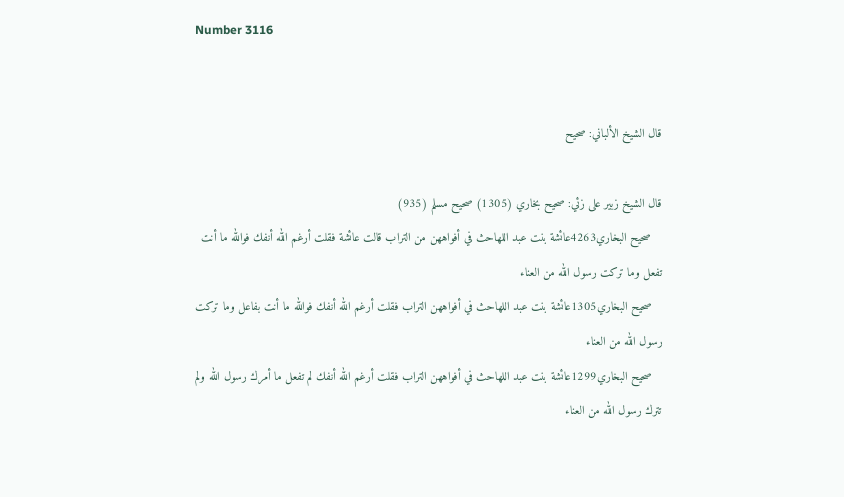Number 3116


قال الشيخ الألباني: صحيح

قال الشيخ زبير على زئي: صحيح بخاري (1305) صحيح مسلم (935)
   صحيح البخاري4263عائشة بنت عبد اللهاحث في أفواههن من التراب قالت عائشة فقلت أرغم الله أنفك فوالله ما أنت تفعل وما تركت رسول الله من العناء
   صحيح البخاري1305عائشة بنت عبد اللهاحث في أفواههن التراب فقلت أرغم الله أنفك فوالله ما أنت بفاعل وما تركت رسول الله من العناء
   صحيح البخاري1299عائشة بنت عبد اللهاحث في أفواههن التراب فقلت أرغم الله أنفك لم تفعل ما أمرك رسول الله ولم تترك رسول الله من العناء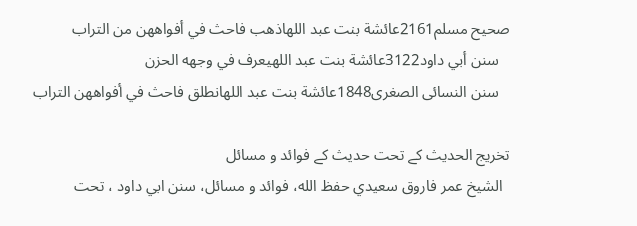صحيح مسلم2161عائشة بنت عبد اللهاذهب فاحث في أفواههن من التراب
   سنن أبي داود3122عائشة بنت عبد اللهيعرف في وجهه الحزن
   سنن النسائى الصغرى1848عائشة بنت عبد اللهانطلق فاحث في أفواههن التراب

تخریج الحدیث کے تحت حدیث کے فوائد و مسائل
  الشيخ عمر فاروق سعيدي حفظ الله، فوائد و مسائل، سنن ابي داود ، تحت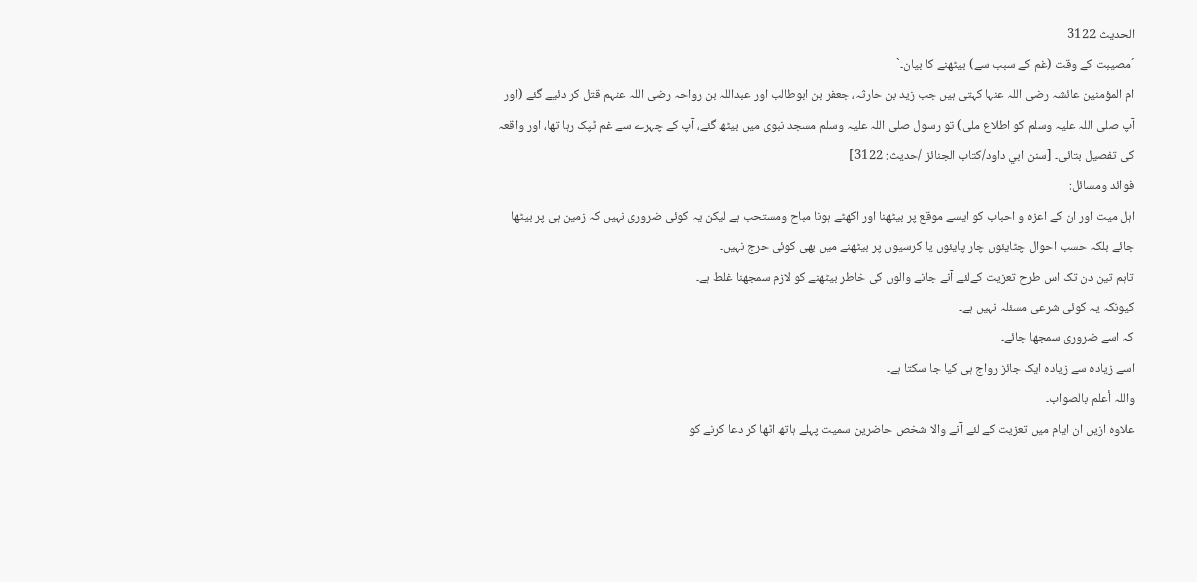الحديث 3122
´مصیبت کے وقت (غم کے سبب سے) بیٹھنے کا بیان۔`
ام المؤمنین عائشہ رضی اللہ عنہا کہتی ہیں جب زید بن حارثہ، جعفر بن ابوطالب اور عبداللہ بن رواحہ رضی اللہ عنہم قتل کر دئیے گئے (اور آپ صلی اللہ علیہ وسلم کو اطلاع ملی) تو رسول صلی اللہ علیہ وسلم مسجد نبوی میں بیٹھ گئے، آپ کے چہرے سے غم ٹپک رہا تھا، اور واقعہ کی تفصیل بتائی۔ [سنن ابي داود/كتاب الجنائز /حدیث: 3122]
فوائد ومسائل:
اہل میت اور ان کے اعزہ و احباب کو ایسے موقع پر بیٹھنا اور اکھٹے ہونا مباح ومستحب ہے لیکن یہ کوئی ضروری نہیں کہ زمین ہی پر بیٹھا جائے بلکہ حسب احوال چٹایئوں چار پایئوں یا کرسیوں پر بیٹھنے میں بھی کوئی حرج نہیں۔
تاہم تین دن تک اس طرح تعزیت کےلئے آنے جانے والوں کی خاطر بیٹھنے کو لازم سمجھنا غلط ہے۔
کیونکہ یہ کوئی شرعی مسئلہ نہیں ہے۔
کہ اسے ضروری سمجھا جائے۔
اسے زیادہ سے زیادہ ایک جائز رواج ہی کیا جا سکتا ہے۔
واللہ أعلم بالصواب۔
علاوہ ازیں ان ایام میں تعزیت کے لئے آنے والا شخص حاضرین سمیت پہلے ہاتھ اٹھا کر دعا کرنے کو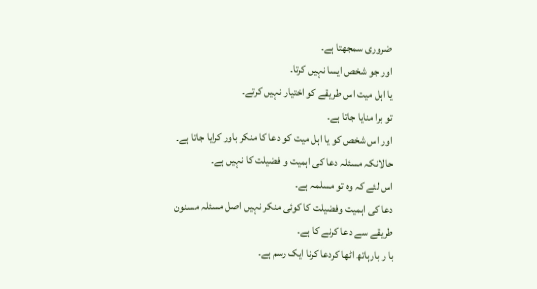ضروری سمجھتا ہے۔
اور جو شخص ایسا نہیں کرتا۔
یا اہل میت اس طریقے کو اختیار نہیں کرتے۔
تو برا منایا جاتا ہے۔
اور اس شخص کو یا اہل میت کو دعا کا منکر باور کرایا جاتا ہے۔
حالانکہ مسئلہ دعا کی اہمیت و فضیلت کا نہیں ہے۔
اس لئے کہ وہ تو مسلمہ ہے۔
دعا کی اہمیت وفضیلت کا کوئی منکر نہیں اصل مسئلہ مسنون طریقے سے دعا کرنے کا ہے۔
با ر بارہاتھ اٹھا کردعا کرنا ایک رسم ہے۔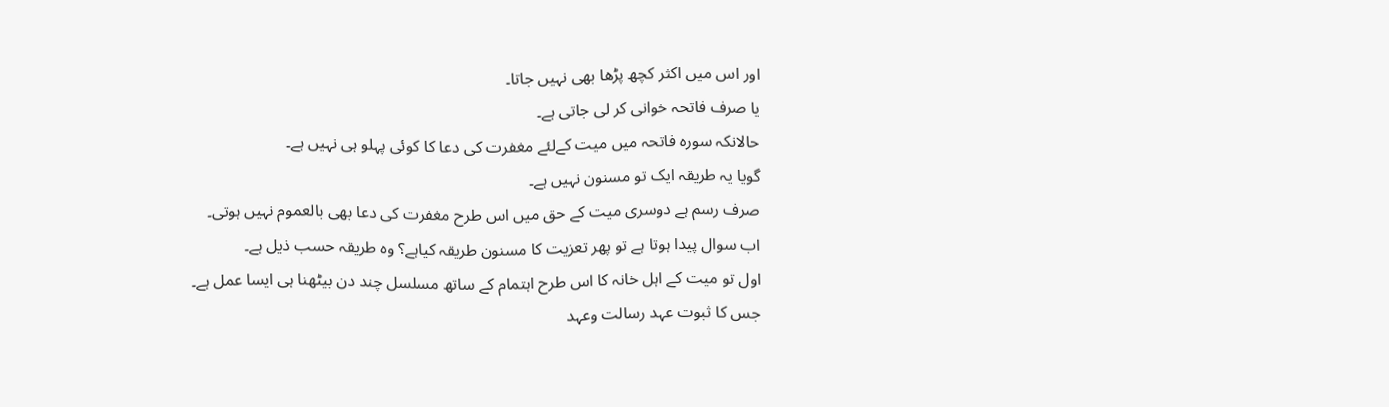اور اس میں اکثر کچھ پڑھا بھی نہیں جاتا۔
یا صرف فاتحہ خوانی کر لی جاتی ہے۔
حالانکہ سورہ فاتحہ میں میت کےلئے مغفرت کی دعا کا کوئی پہلو ہی نہیں ہے۔
گویا یہ طریقہ ایک تو مسنون نہیں ہے۔
صرف رسم ہے دوسری میت کے حق میں اس طرح مغفرت کی دعا بھی بالعموم نہیں ہوتی۔
اب سوال پیدا ہوتا ہے تو پھر تعزیت کا مسنون طریقہ کیاہے؟ وہ طریقہ حسب ذیل ہے۔
اول تو میت کے اہل خانہ کا اس طرح اہتمام کے ساتھ مسلسل چند دن بیٹھنا ہی ایسا عمل ہے۔
جس کا ثبوت عہد رسالت وعہد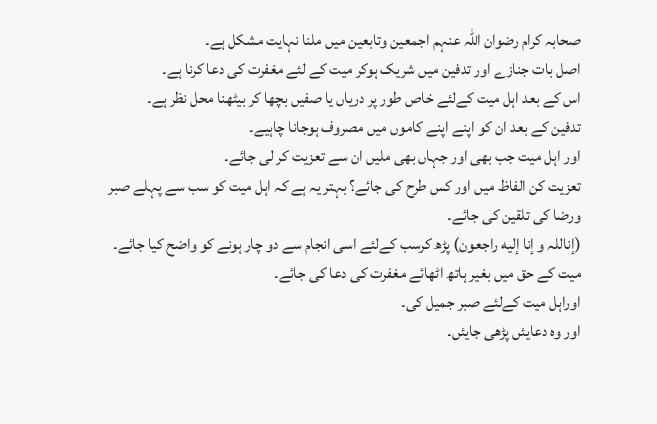صحابہ کرام رضوان اللہ عنہم اجمعین وتابعین میں ملنا نہایت مشکل ہے۔
اصل بات جنازے اور تدفین میں شریک ہوکر میت کے لئے مغفرت کی دعا کرنا ہے۔
اس کے بعد اہل میت کےلئے خاص طور پر دریاں یا صفیں بچھا کر بیٹھنا محل نظر ہے۔
تدفین کے بعد ان کو اپنے اپنے کاموں میں مصروف ہوجانا چاہیے۔
اور اہل میت جب بھی اور جہاں بھی ملیں ان سے تعزیت کر لی جائے۔
تعزیت کن الفاظ میں اور کس طرح کی جائے؟ بہتر یہ ہے کہ اہل میت کو سب سے پہلے صبر ورضا کی تلقین کی جائے۔
(إناللہ و إنا إلیه راجعون) پڑھ کرسب کےلئے اسی انجام سے دو چار ہونے کو واضح کیا جائے۔
میت کے حق میں بغیر ہاتھ اٹھائے مغفرت کی دعا کی جائے۔
اوراہل میت کےلئے صبر جمیل کی۔
اور وہ دعایئں پڑھی جایئں۔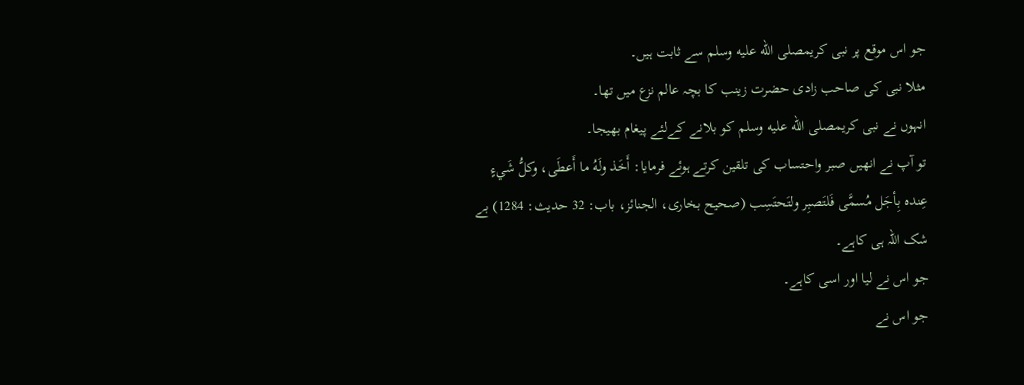جو اس موقع پر نبی کریمصلى الله عليه وسلم سے ثابت ہیں۔
مثلا نبی کی صاحب زادی حضرت زینب کا بچہ عالم نزع میں تھا۔
انہوں نے نبی کریمصلى الله عليه وسلم کو بلانے کےلئے پیغام بھیجا۔
تو آپ نے انھیں صبر واحتساب کی تلقین کرتے ہوئے فرمایا: أَخَذ ولَهُ ما أَعطَى، وكلُّ شَيءٍ عِنده بِأجَل مُسمَّى فَلتَصبِر ولتَحتَسِب (صحیح بخاری، الجنائز، باب: 32 حدیث: 1284) بے شک اللہ ہی کاہے۔
جو اس نے لیا اور اسی کاہے۔
جو اس نے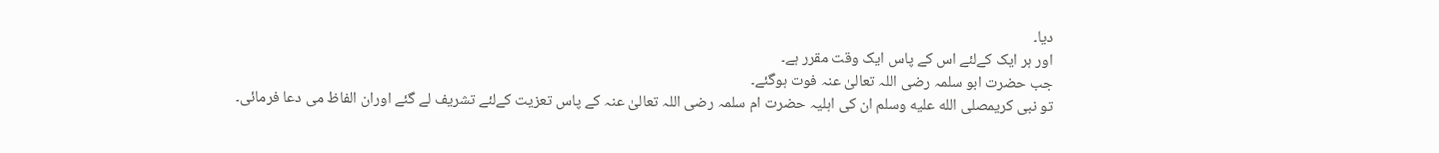دیا۔
اور ہر ایک کےلئے اس کے پاس ایک وقت مقرر ہے۔
جب حضرت ابو سلمہ رضی اللہ تعالیٰ عنہ فوت ہوگئے۔
تو نبی کریمصلى الله عليه وسلم ان کی اہلیہ حضرت ام سلمہ رضی اللہ تعالیٰ عنہ کے پاس تعزیت کےلئے تشریف لے گئے اوران الفاظ می دعا فرمائی۔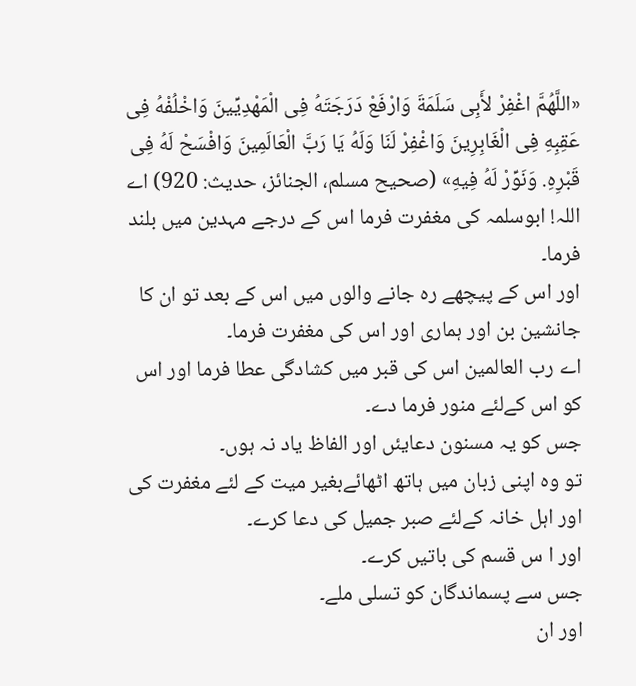«اللَّهُمَّ اغْفِرْ لأَبِى سَلَمَةَ وَارْفَعْ دَرَجَتَهُ فِى الْمَهْدِيِّينَ وَاخْلُفْهُ فِى عَقِبِهِ فِى الْغَابِرِينَ وَاغْفِرْ لَنَا وَلَهُ يَا رَبَّ الْعَالَمِينَ وَافْسَحْ لَهُ فِى قَبْرِهِ. وَنَوِّرْ لَهُ فِيهِ» (صحیح مسلم، الجنائز، حدیث: 920) اے اللہ! ابوسلمہ کی مغفرت فرما اس کے درجے مہدین میں بلند فرما۔
اور اس کے پیچھے رہ جانے والوں میں اس کے بعد تو ان کا جانشین بن اور ہماری اور اس کی مغفرت فرما۔
اے رب العالمین اس کی قبر میں کشادگی عطا فرما اور اس کو اس کےلئے منور فرما دے۔
جس کو یہ مسنون دعایئں اور الفاظ یاد نہ ہوں۔
تو وہ اپنی زبان میں ہاتھ اٹھائےبغیر میت کے لئے مغفرت کی اور اہل خانہ کےلئے صبر جمیل کی دعا کرے۔
اور ا س قسم کی باتیں کرے۔
جس سے پسماندگان کو تسلی ملے۔
اور ان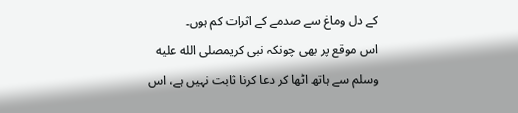کے دل وماغ سے صدمے کے اثرات کم ہوں۔
اس موقع پر بھی چونکہ نبی کریمصلى الله عليه وسلم سے ہاتھ اٹھا کر دعا کرنا ثابت نہیں ہے، اس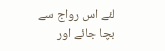لئے اس رواج سے بچا جائے اور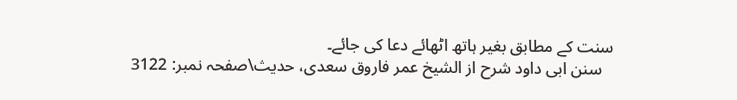سنت کے مطابق بغیر ہاتھ اٹھائے دعا کی جائے۔
   سنن ابی داود شرح از الشیخ عمر فاروق سعدی، حدیث\صفحہ نمبر: 3122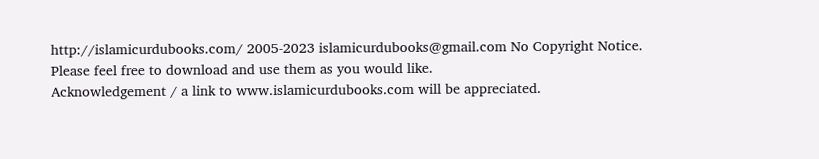http://islamicurdubooks.com/ 2005-2023 islamicurdubooks@gmail.com No Copyright Notice.
Please feel free to download and use them as you would like.
Acknowledgement / a link to www.islamicurdubooks.com will be appreciated.